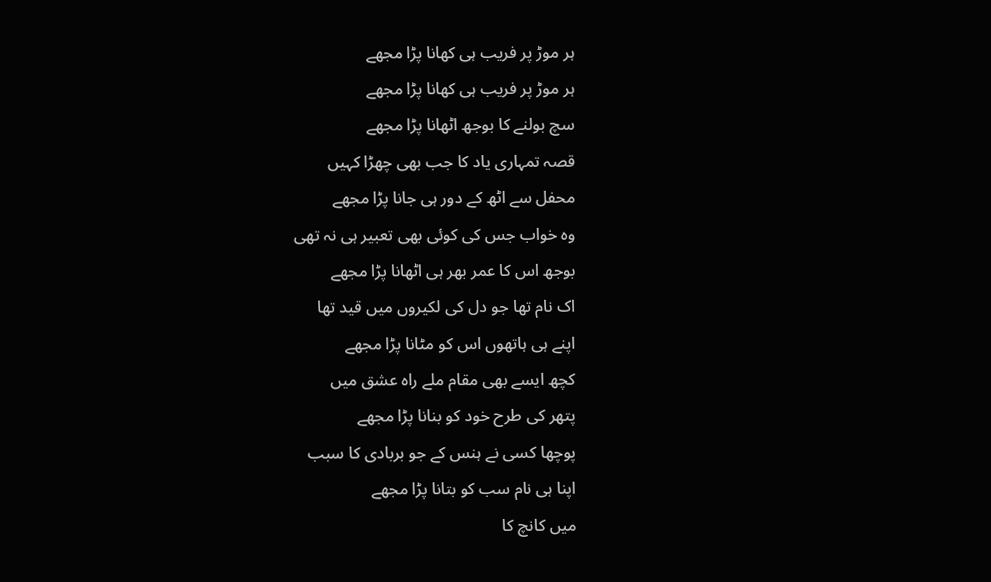ہر موڑ پر فریب ہی کھانا پڑا مجھے
ہر موڑ پر فریب ہی کھانا پڑا مجھے
سچ بولنے کا بوجھ اٹھانا پڑا مجھے
قصہ تمہاری یاد کا جب بھی چھڑا کہیں
محفل سے اٹھ کے دور ہی جانا پڑا مجھے
وہ خواب جس کی کوئی بھی تعبیر ہی نہ تھی
بوجھ اس کا عمر بھر ہی اٹھانا پڑا مجھے
اک نام تھا جو دل کی لکیروں میں قید تھا
اپنے ہی ہاتھوں اس کو مٹانا پڑا مجھے
کچھ ایسے بھی مقام ملے راہ عشق میں
پتھر کی طرح خود کو بنانا پڑا مجھے
پوچھا کسی نے ہنس کے جو بربادی کا سبب
اپنا ہی نام سب کو بتانا پڑا مجھے
میں کانچ کا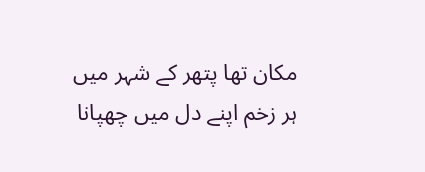مکان تھا پتھر کے شہر میں
ہر زخم اپنے دل میں چھپانا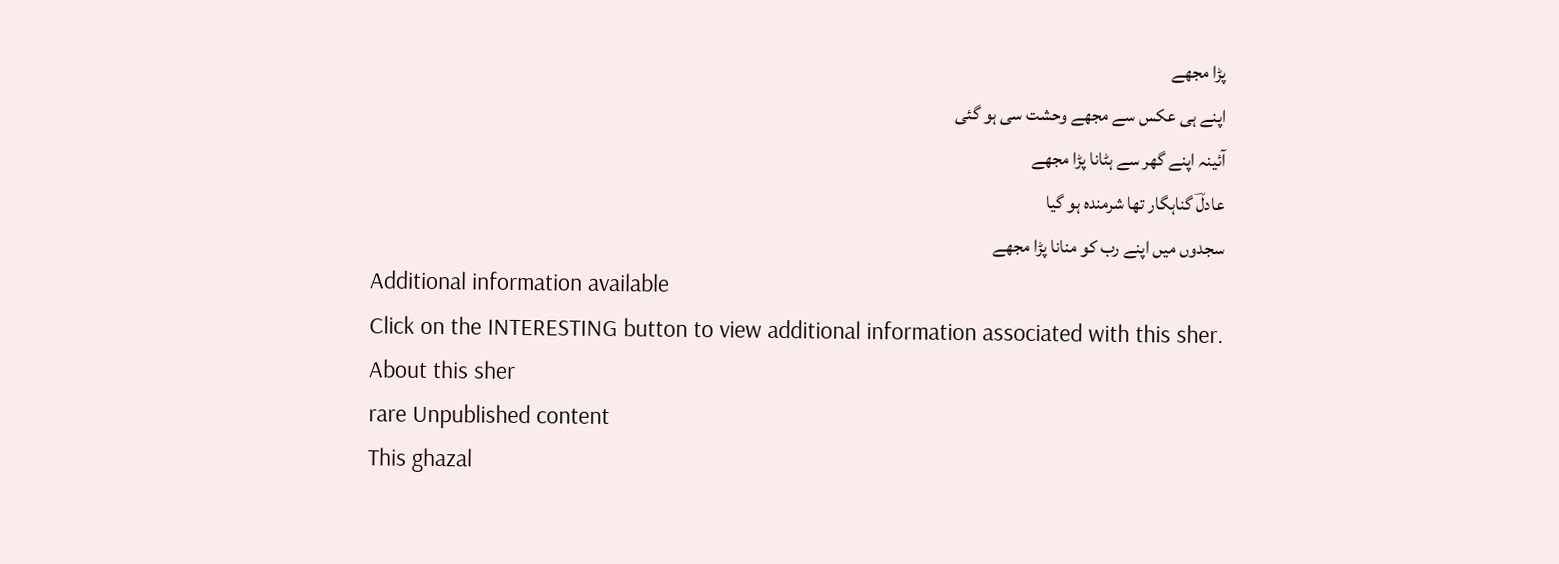پڑا مجھے
اپنے ہی عکس سے مجھے وحشت سی ہو گئی
آئینہ اپنے گھر سے ہٹانا پڑا مجھے
عادلؔ گناہگار تھا شرمندہ ہو گیا
سجدوں میں اپنے رب کو منانا پڑا مجھے
Additional information available
Click on the INTERESTING button to view additional information associated with this sher.
About this sher
rare Unpublished content
This ghazal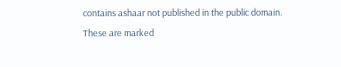contains ashaar not published in the public domain. These are marked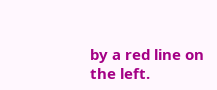by a red line on the left.